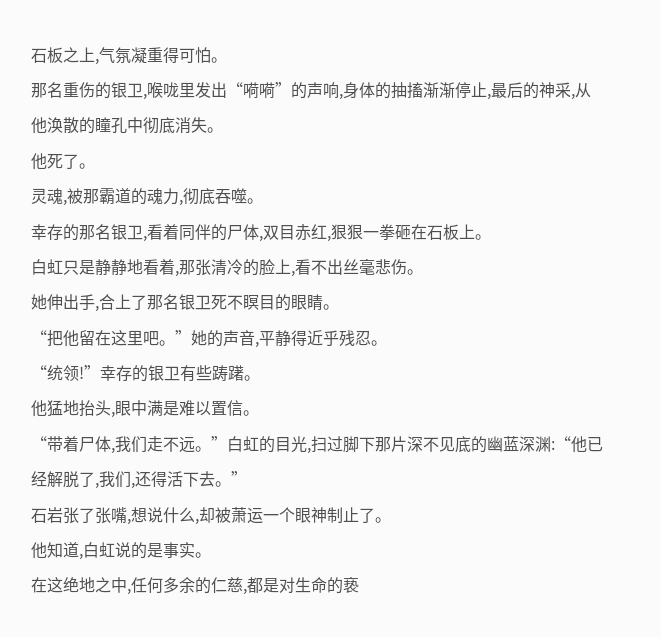石板之上,气氛凝重得可怕。
那名重伤的银卫,喉咙里发出“嗬嗬”的声响,身体的抽搐渐渐停止,最后的神采,从他涣散的瞳孔中彻底消失。
他死了。
灵魂,被那霸道的魂力,彻底吞噬。
幸存的那名银卫,看着同伴的尸体,双目赤红,狠狠一拳砸在石板上。
白虹只是静静地看着,那张清冷的脸上,看不出丝毫悲伤。
她伸出手,合上了那名银卫死不瞑目的眼睛。
“把他留在这里吧。”她的声音,平静得近乎残忍。
“统领!”幸存的银卫有些踌躇。
他猛地抬头,眼中满是难以置信。
“带着尸体,我们走不远。”白虹的目光,扫过脚下那片深不见底的幽蓝深渊:“他已经解脱了,我们,还得活下去。”
石岩张了张嘴,想说什么,却被萧运一个眼神制止了。
他知道,白虹说的是事实。
在这绝地之中,任何多余的仁慈,都是对生命的亵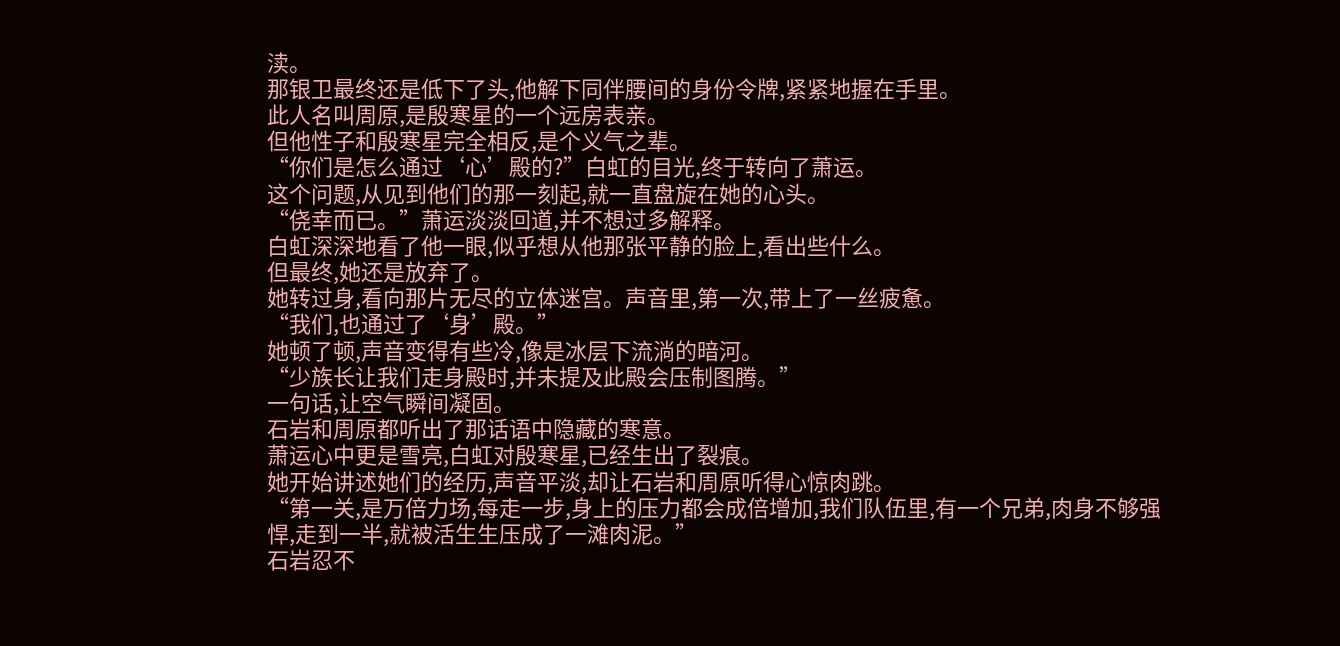渎。
那银卫最终还是低下了头,他解下同伴腰间的身份令牌,紧紧地握在手里。
此人名叫周原,是殷寒星的一个远房表亲。
但他性子和殷寒星完全相反,是个义气之辈。
“你们是怎么通过‘心’殿的?”白虹的目光,终于转向了萧运。
这个问题,从见到他们的那一刻起,就一直盘旋在她的心头。
“侥幸而已。”萧运淡淡回道,并不想过多解释。
白虹深深地看了他一眼,似乎想从他那张平静的脸上,看出些什么。
但最终,她还是放弃了。
她转过身,看向那片无尽的立体迷宫。声音里,第一次,带上了一丝疲惫。
“我们,也通过了‘身’殿。”
她顿了顿,声音变得有些冷,像是冰层下流淌的暗河。
“少族长让我们走身殿时,并未提及此殿会压制图腾。”
一句话,让空气瞬间凝固。
石岩和周原都听出了那话语中隐藏的寒意。
萧运心中更是雪亮,白虹对殷寒星,已经生出了裂痕。
她开始讲述她们的经历,声音平淡,却让石岩和周原听得心惊肉跳。
“第一关,是万倍力场,每走一步,身上的压力都会成倍增加,我们队伍里,有一个兄弟,肉身不够强悍,走到一半,就被活生生压成了一滩肉泥。”
石岩忍不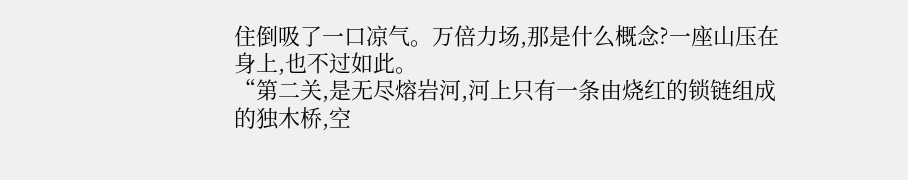住倒吸了一口凉气。万倍力场,那是什么概念?一座山压在身上,也不过如此。
“第二关,是无尽熔岩河,河上只有一条由烧红的锁链组成的独木桥,空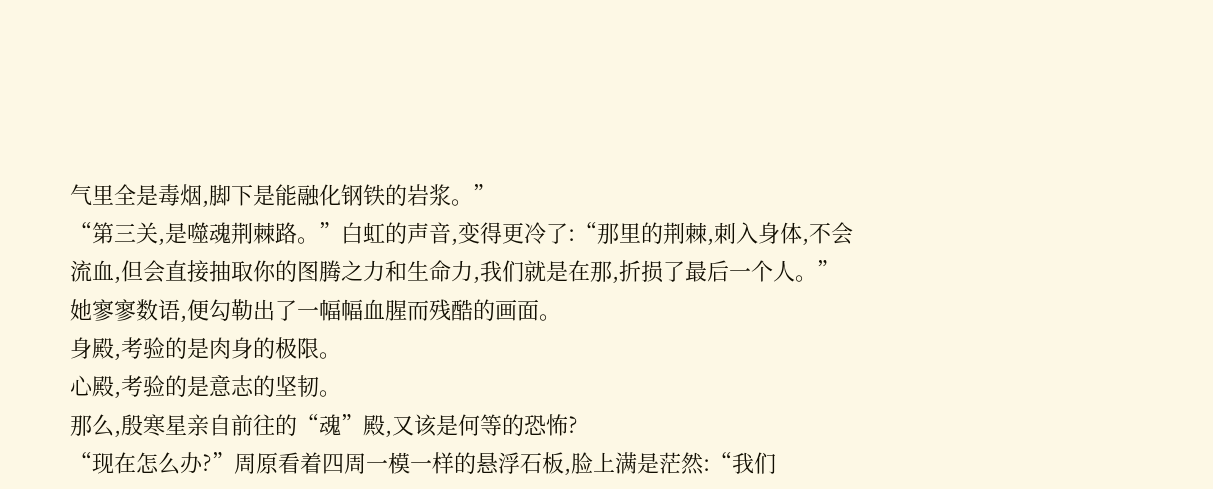气里全是毒烟,脚下是能融化钢铁的岩浆。”
“第三关,是噬魂荆棘路。”白虹的声音,变得更冷了:“那里的荆棘,刺入身体,不会流血,但会直接抽取你的图腾之力和生命力,我们就是在那,折损了最后一个人。”
她寥寥数语,便勾勒出了一幅幅血腥而残酷的画面。
身殿,考验的是肉身的极限。
心殿,考验的是意志的坚韧。
那么,殷寒星亲自前往的“魂”殿,又该是何等的恐怖?
“现在怎么办?”周原看着四周一模一样的悬浮石板,脸上满是茫然:“我们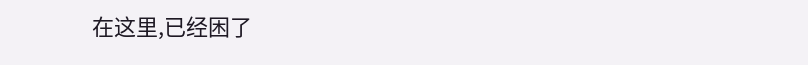在这里,已经困了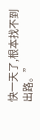快一天了,根本找不到出路。”